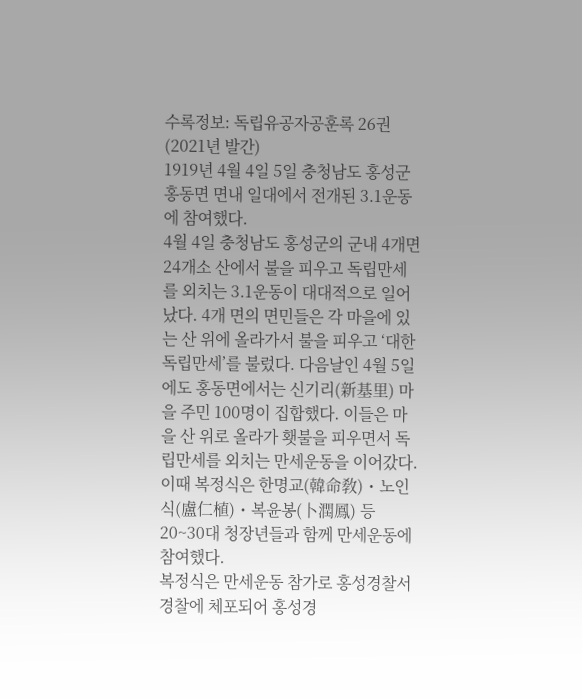수록정보: 독립유공자공훈록 26권(2021년 발간)
1919년 4월 4일 5일 충청남도 홍성군 홍동면 면내 일대에서 전개된 3.1운동에 참여했다.
4월 4일 충청남도 홍성군의 군내 4개면 24개소 산에서 불을 피우고 독립만세를 외치는 3.1운동이 대대적으로 일어났다. 4개 면의 면민들은 각 마을에 있는 산 위에 올라가서 불을 피우고 ‘대한독립만세’를 불렀다. 다음날인 4월 5일에도 홍동면에서는 신기리(新基里) 마을 주민 100명이 집합했다. 이들은 마을 산 위로 올라가 횃불을 피우면서 독립만세를 외치는 만세운동을 이어갔다. 이때 복정식은 한명교(韓命敎)・노인식(盧仁植)・복윤봉(卜潤鳳) 등 20~30대 청장년들과 함께 만세운동에 참여했다.
복정식은 만세운동 참가로 홍성경찰서 경찰에 체포되어 홍성경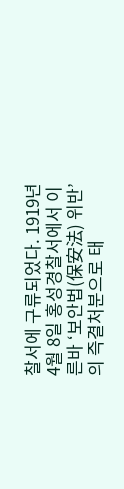찰서에 구류되었다. 1919년 4월 8일 홍성경찰서에서 이른바 ‘보안법(保安法) 위반’의 즉결처분으로 태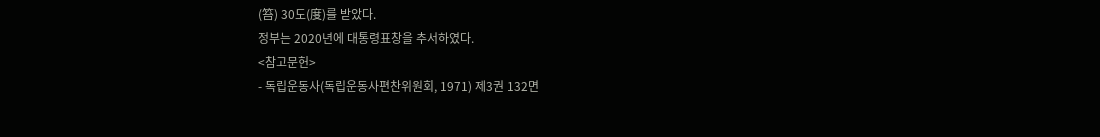(笞) 30도(度)를 받았다.
정부는 2020년에 대통령표창을 추서하였다.
<참고문헌>
- 독립운동사(독립운동사편찬위원회, 1971) 제3권 132면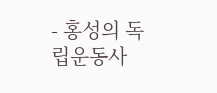- 홍성의 독립운동사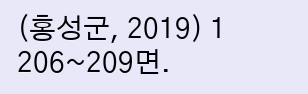(홍성군, 2019) 1 206~209면.